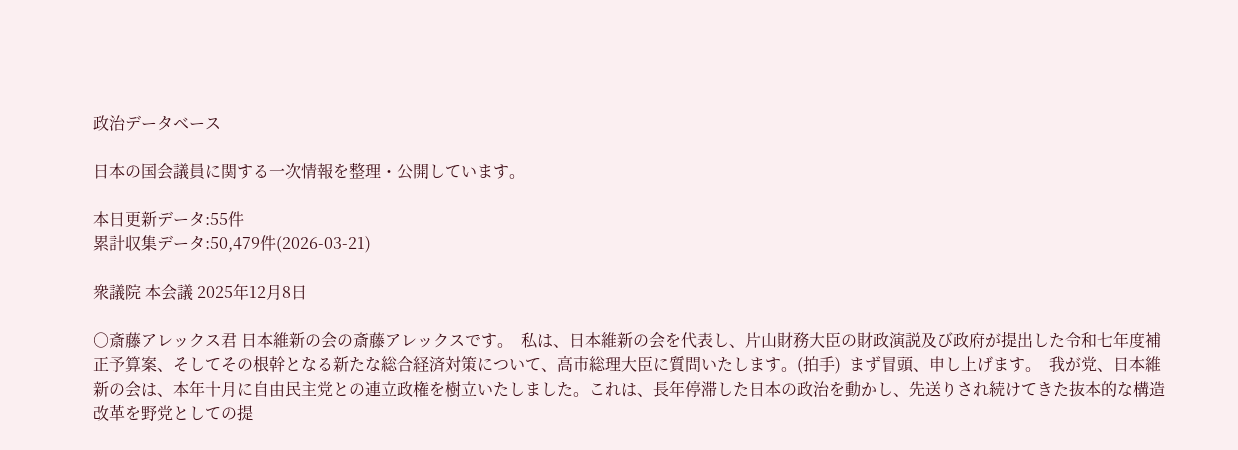政治データベース

日本の国会議員に関する一次情報を整理・公開しています。

本日更新データ:55件
累計収集データ:50,479件(2026-03-21)

衆議院 本会議 2025年12月8日

○斎藤アレックス君 日本維新の会の斎藤アレックスです。  私は、日本維新の会を代表し、片山財務大臣の財政演説及び政府が提出した令和七年度補正予算案、そしてその根幹となる新たな総合経済対策について、高市総理大臣に質問いたします。(拍手)  まず冒頭、申し上げます。  我が党、日本維新の会は、本年十月に自由民主党との連立政権を樹立いたしました。これは、長年停滞した日本の政治を動かし、先送りされ続けてきた抜本的な構造改革を野党としての提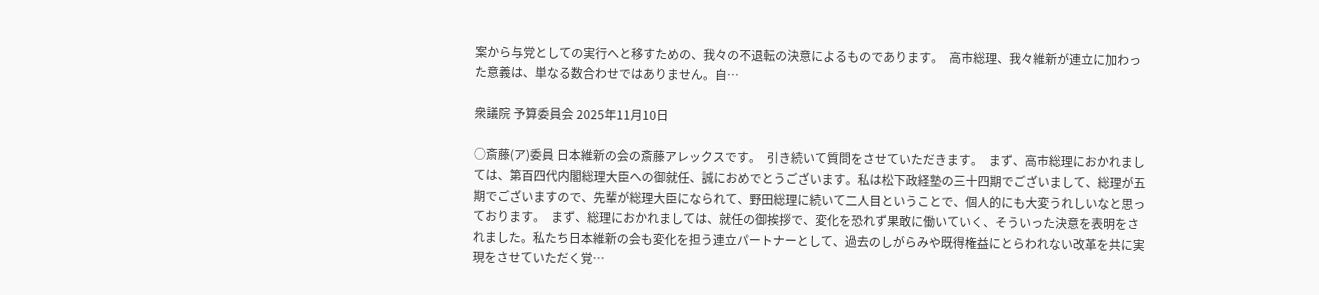案から与党としての実行へと移すための、我々の不退転の決意によるものであります。  高市総理、我々維新が連立に加わった意義は、単なる数合わせではありません。自…

衆議院 予算委員会 2025年11月10日

○斎藤(ア)委員 日本維新の会の斎藤アレックスです。  引き続いて質問をさせていただきます。  まず、高市総理におかれましては、第百四代内閣総理大臣への御就任、誠におめでとうございます。私は松下政経塾の三十四期でございまして、総理が五期でございますので、先輩が総理大臣になられて、野田総理に続いて二人目ということで、個人的にも大変うれしいなと思っております。  まず、総理におかれましては、就任の御挨拶で、変化を恐れず果敢に働いていく、そういった決意を表明をされました。私たち日本維新の会も変化を担う連立パートナーとして、過去のしがらみや既得権益にとらわれない改革を共に実現をさせていただく覚…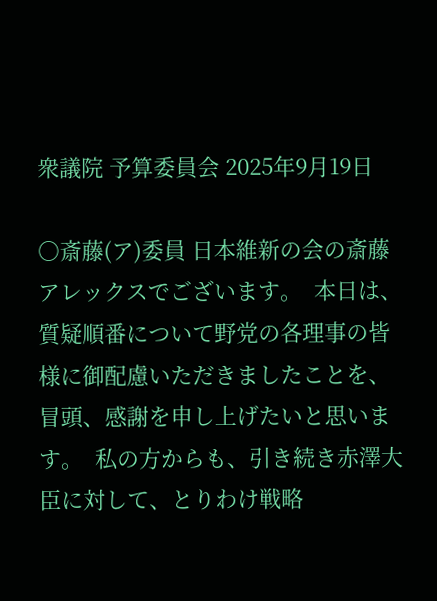衆議院 予算委員会 2025年9月19日

○斎藤(ア)委員 日本維新の会の斎藤アレックスでございます。  本日は、質疑順番について野党の各理事の皆様に御配慮いただきましたことを、冒頭、感謝を申し上げたいと思います。  私の方からも、引き続き赤澤大臣に対して、とりわけ戦略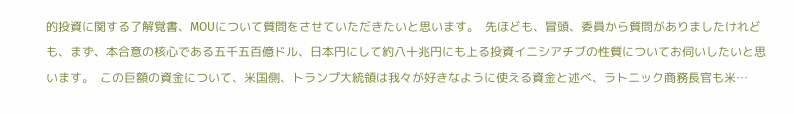的投資に関する了解覚書、MOUについて質問をさせていただきたいと思います。  先ほども、冒頭、委員から質問がありましたけれども、まず、本合意の核心である五千五百億ドル、日本円にして約八十兆円にも上る投資イニシアチブの性質についてお伺いしたいと思います。  この巨額の資金について、米国側、トランプ大統領は我々が好きなように使える資金と述べ、ラトニック商務長官も米…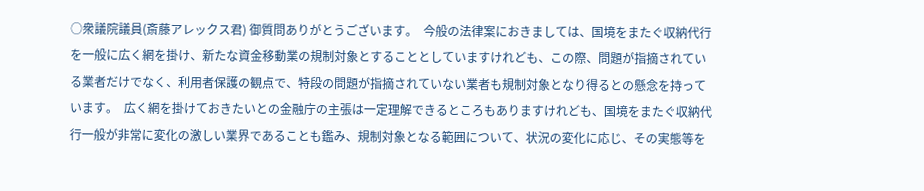○衆議院議員(斎藤アレックス君) 御質問ありがとうございます。  今般の法律案におきましては、国境をまたぐ収納代行を一般に広く網を掛け、新たな資金移動業の規制対象とすることとしていますけれども、この際、問題が指摘されている業者だけでなく、利用者保護の観点で、特段の問題が指摘されていない業者も規制対象となり得るとの懸念を持っています。  広く網を掛けておきたいとの金融庁の主張は一定理解できるところもありますけれども、国境をまたぐ収納代行一般が非常に変化の激しい業界であることも鑑み、規制対象となる範囲について、状況の変化に応じ、その実態等を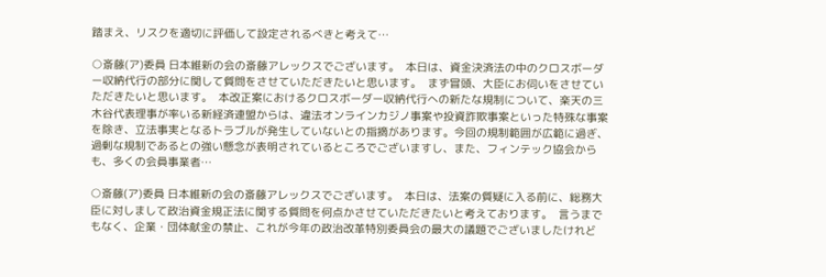踏まえ、リスクを適切に評価して設定されるべきと考えて…

○斎藤(ア)委員 日本維新の会の斎藤アレックスでございます。  本日は、資金決済法の中のクロスボーダー収納代行の部分に関して質問をさせていただきたいと思います。  まず冒頭、大臣にお伺いをさせていただきたいと思います。  本改正案におけるクロスボーダー収納代行への新たな規制について、楽天の三木谷代表理事が率いる新経済連盟からは、違法オンラインカジノ事案や投資詐欺事案といった特殊な事案を除き、立法事実となるトラブルが発生していないとの指摘があります。今回の規制範囲が広範に過ぎ、過剰な規制であるとの強い懸念が表明されているところでございますし、また、フィンテック協会からも、多くの会員事業者…

○斎藤(ア)委員 日本維新の会の斎藤アレックスでございます。  本日は、法案の質疑に入る前に、総務大臣に対しまして政治資金規正法に関する質問を何点かさせていただきたいと考えております。  言うまでもなく、企業・団体献金の禁止、これが今年の政治改革特別委員会の最大の議題でございましたけれど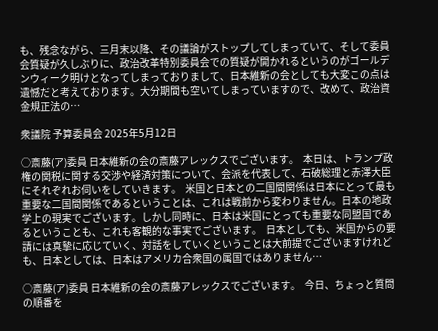も、残念ながら、三月末以降、その議論がストップしてしまっていて、そして委員会質疑が久しぶりに、政治改革特別委員会での質疑が開かれるというのがゴールデンウィーク明けとなってしまっておりまして、日本維新の会としても大変この点は遺憾だと考えております。大分期間も空いてしまっていますので、改めて、政治資金規正法の…

衆議院 予算委員会 2025年5月12日

○斎藤(ア)委員 日本維新の会の斎藤アレックスでございます。  本日は、トランプ政権の関税に関する交渉や経済対策について、会派を代表して、石破総理と赤澤大臣にそれぞれお伺いをしていきます。  米国と日本との二国間関係は日本にとって最も重要な二国間関係であるということは、これは戦前から変わりません。日本の地政学上の現実でございます。しかし同時に、日本は米国にとっても重要な同盟国であるということも、これも客観的な事実でございます。  日本としても、米国からの要請には真摯に応じていく、対話をしていくということは大前提でございますけれども、日本としては、日本はアメリカ合衆国の属国ではありません…

○斎藤(ア)委員 日本維新の会の斎藤アレックスでございます。  今日、ちょっと質問の順番を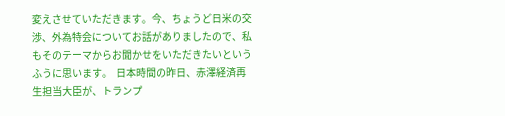変えさせていただきます。今、ちょうど日米の交渉、外為特会についてお話がありましたので、私もそのテーマからお聞かせをいただきたいというふうに思います。  日本時間の昨日、赤澤経済再生担当大臣が、トランプ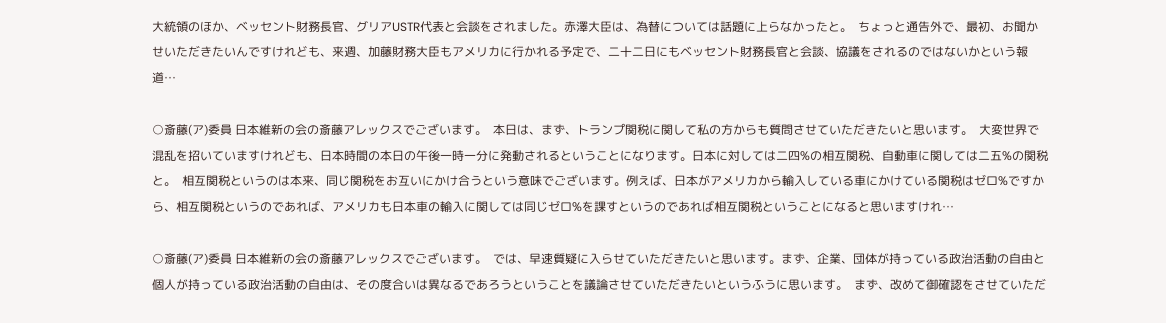大統領のほか、ベッセント財務長官、グリアUSTR代表と会談をされました。赤澤大臣は、為替については話題に上らなかったと。  ちょっと通告外で、最初、お聞かせいただきたいんですけれども、来週、加藤財務大臣もアメリカに行かれる予定で、二十二日にもベッセント財務長官と会談、協議をされるのではないかという報道…

○斎藤(ア)委員 日本維新の会の斎藤アレックスでございます。  本日は、まず、トランプ関税に関して私の方からも質問させていただきたいと思います。  大変世界で混乱を招いていますけれども、日本時間の本日の午後一時一分に発動されるということになります。日本に対しては二四%の相互関税、自動車に関しては二五%の関税と。  相互関税というのは本来、同じ関税をお互いにかけ合うという意味でございます。例えば、日本がアメリカから輸入している車にかけている関税はゼロ%ですから、相互関税というのであれば、アメリカも日本車の輸入に関しては同じゼロ%を課すというのであれば相互関税ということになると思いますけれ…

○斎藤(ア)委員 日本維新の会の斎藤アレックスでございます。  では、早速質疑に入らせていただきたいと思います。まず、企業、団体が持っている政治活動の自由と個人が持っている政治活動の自由は、その度合いは異なるであろうということを議論させていただきたいというふうに思います。  まず、改めて御確認をさせていただ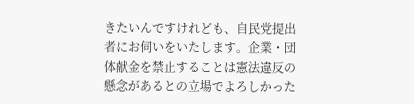きたいんですけれども、自民党提出者にお伺いをいたします。企業・団体献金を禁止することは憲法違反の懸念があるとの立場でよろしかった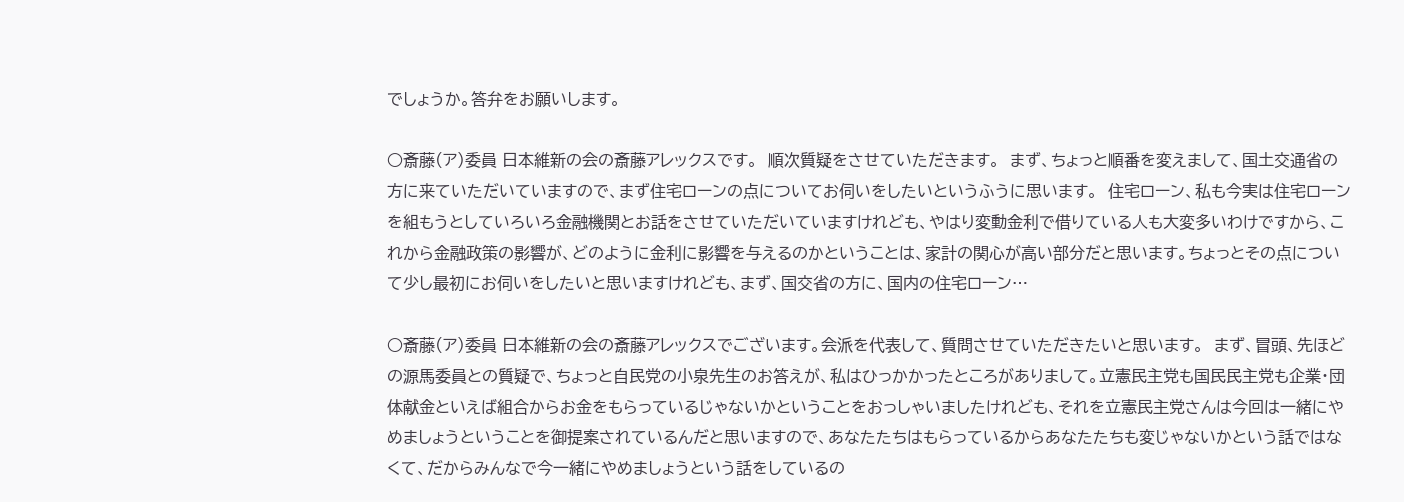でしょうか。答弁をお願いします。

○斎藤(ア)委員 日本維新の会の斎藤アレックスです。  順次質疑をさせていただきます。  まず、ちょっと順番を変えまして、国土交通省の方に来ていただいていますので、まず住宅ローンの点についてお伺いをしたいというふうに思います。  住宅ローン、私も今実は住宅ローンを組もうとしていろいろ金融機関とお話をさせていただいていますけれども、やはり変動金利で借りている人も大変多いわけですから、これから金融政策の影響が、どのように金利に影響を与えるのかということは、家計の関心が高い部分だと思います。ちょっとその点について少し最初にお伺いをしたいと思いますけれども、まず、国交省の方に、国内の住宅ローン…

○斎藤(ア)委員 日本維新の会の斎藤アレックスでございます。会派を代表して、質問させていただきたいと思います。  まず、冒頭、先ほどの源馬委員との質疑で、ちょっと自民党の小泉先生のお答えが、私はひっかかったところがありまして。立憲民主党も国民民主党も企業・団体献金といえば組合からお金をもらっているじゃないかということをおっしゃいましたけれども、それを立憲民主党さんは今回は一緒にやめましょうということを御提案されているんだと思いますので、あなたたちはもらっているからあなたたちも変じゃないかという話ではなくて、だからみんなで今一緒にやめましょうという話をしているの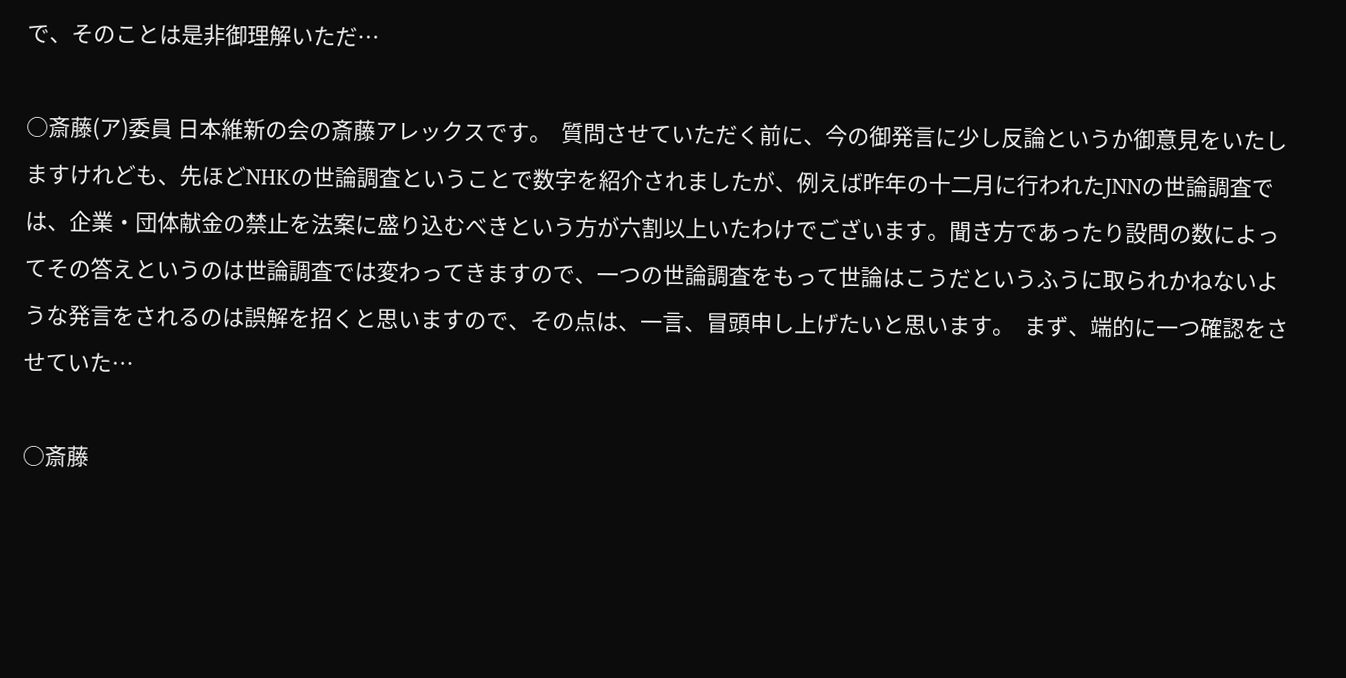で、そのことは是非御理解いただ…

○斎藤(ア)委員 日本維新の会の斎藤アレックスです。  質問させていただく前に、今の御発言に少し反論というか御意見をいたしますけれども、先ほどNHKの世論調査ということで数字を紹介されましたが、例えば昨年の十二月に行われたJNNの世論調査では、企業・団体献金の禁止を法案に盛り込むべきという方が六割以上いたわけでございます。聞き方であったり設問の数によってその答えというのは世論調査では変わってきますので、一つの世論調査をもって世論はこうだというふうに取られかねないような発言をされるのは誤解を招くと思いますので、その点は、一言、冒頭申し上げたいと思います。  まず、端的に一つ確認をさせていた…

○斎藤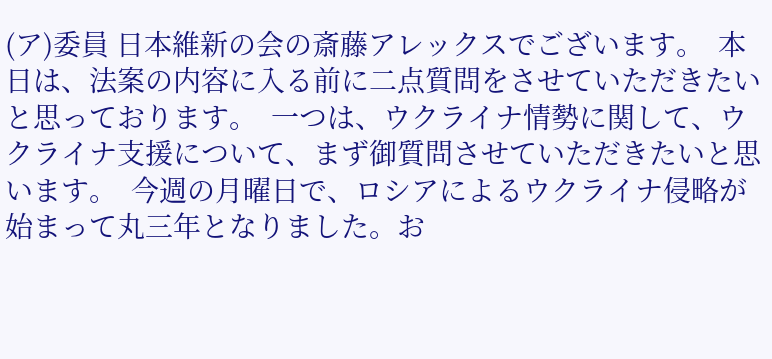(ア)委員 日本維新の会の斎藤アレックスでございます。  本日は、法案の内容に入る前に二点質問をさせていただきたいと思っております。  一つは、ウクライナ情勢に関して、ウクライナ支援について、まず御質問させていただきたいと思います。  今週の月曜日で、ロシアによるウクライナ侵略が始まって丸三年となりました。お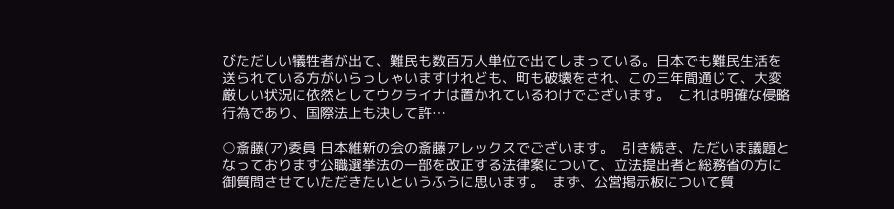びただしい犠牲者が出て、難民も数百万人単位で出てしまっている。日本でも難民生活を送られている方がいらっしゃいますけれども、町も破壊をされ、この三年間通じて、大変厳しい状況に依然としてウクライナは置かれているわけでございます。  これは明確な侵略行為であり、国際法上も決して許…

○斎藤(ア)委員 日本維新の会の斎藤アレックスでございます。  引き続き、ただいま議題となっております公職選挙法の一部を改正する法律案について、立法提出者と総務省の方に御質問させていただきたいというふうに思います。  まず、公営掲示板について質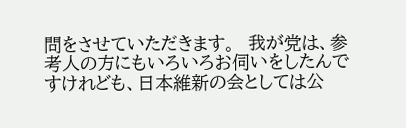問をさせていただきます。  我が党は、参考人の方にもいろいろお伺いをしたんですけれども、日本維新の会としては公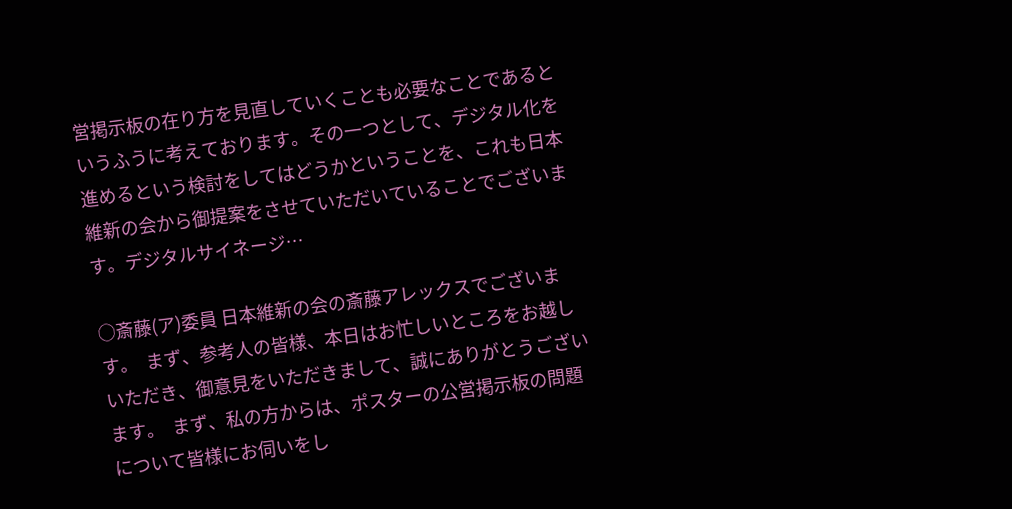営掲示板の在り方を見直していくことも必要なことであるというふうに考えております。その一つとして、デジタル化を進めるという検討をしてはどうかということを、これも日本維新の会から御提案をさせていただいていることでございます。デジタルサイネージ…

○斎藤(ア)委員 日本維新の会の斎藤アレックスでございます。  まず、参考人の皆様、本日はお忙しいところをお越しいただき、御意見をいただきまして、誠にありがとうございます。  まず、私の方からは、ポスターの公営掲示板の問題について皆様にお伺いをし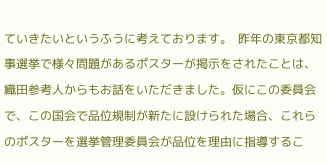ていきたいというふうに考えております。  昨年の東京都知事選挙で様々問題があるポスターが掲示をされたことは、織田参考人からもお話をいただきました。仮にこの委員会で、この国会で品位規制が新たに設けられた場合、これらのポスターを選挙管理委員会が品位を理由に指導するこ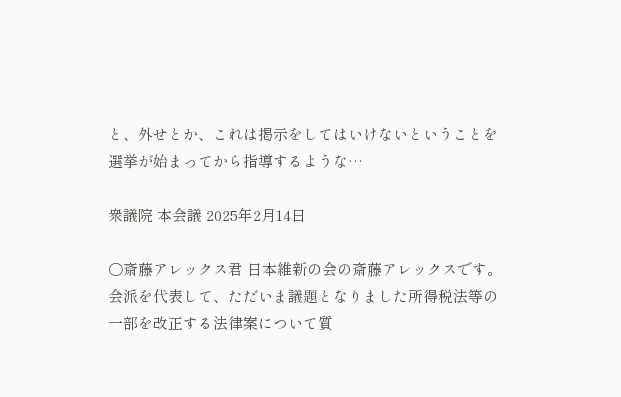と、外せとか、これは掲示をしてはいけないということを選挙が始まってから指導するような…

衆議院 本会議 2025年2月14日

○斎藤アレックス君 日本維新の会の斎藤アレックスです。  会派を代表して、ただいま議題となりました所得税法等の一部を改正する法律案について質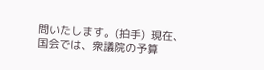問いたします。(拍手)  現在、国会では、衆議院の予算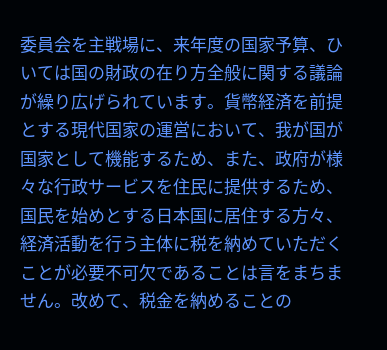委員会を主戦場に、来年度の国家予算、ひいては国の財政の在り方全般に関する議論が繰り広げられています。貨幣経済を前提とする現代国家の運営において、我が国が国家として機能するため、また、政府が様々な行政サービスを住民に提供するため、国民を始めとする日本国に居住する方々、経済活動を行う主体に税を納めていただくことが必要不可欠であることは言をまちません。改めて、税金を納めることの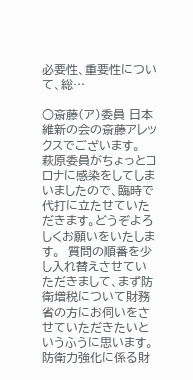必要性、重要性について、総…

○斎藤(ア)委員 日本維新の会の斎藤アレックスでございます。  萩原委員がちょっとコロナに感染をしてしまいましたので、臨時で代打に立たせていただきます。どうぞよろしくお願いをいたします。  質問の順番を少し入れ替えさせていただきまして、まず防衛増税について財務省の方にお伺いをさせていただきたいというふうに思います。  防衛力強化に係る財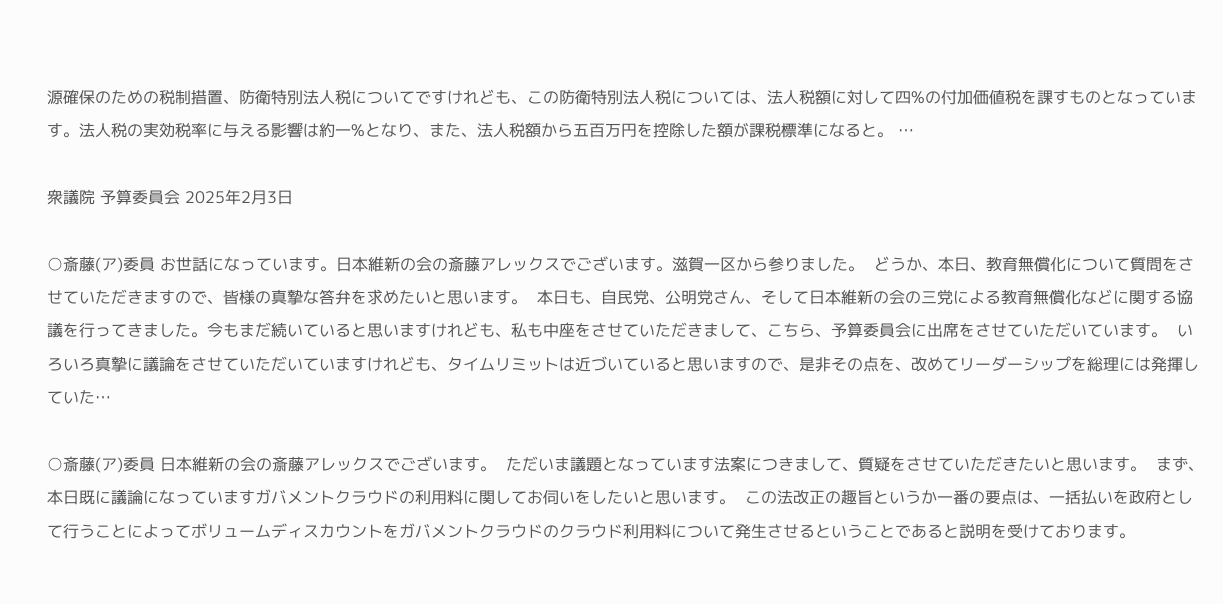源確保のための税制措置、防衛特別法人税についてですけれども、この防衛特別法人税については、法人税額に対して四%の付加価値税を課すものとなっています。法人税の実効税率に与える影響は約一%となり、また、法人税額から五百万円を控除した額が課税標準になると。 …

衆議院 予算委員会 2025年2月3日

○斎藤(ア)委員 お世話になっています。日本維新の会の斎藤アレックスでございます。滋賀一区から参りました。  どうか、本日、教育無償化について質問をさせていただきますので、皆様の真摯な答弁を求めたいと思います。  本日も、自民党、公明党さん、そして日本維新の会の三党による教育無償化などに関する協議を行ってきました。今もまだ続いていると思いますけれども、私も中座をさせていただきまして、こちら、予算委員会に出席をさせていただいています。  いろいろ真摯に議論をさせていただいていますけれども、タイムリミットは近づいていると思いますので、是非その点を、改めてリーダーシップを総理には発揮していた…

○斎藤(ア)委員 日本維新の会の斎藤アレックスでございます。  ただいま議題となっています法案につきまして、質疑をさせていただきたいと思います。  まず、本日既に議論になっていますガバメントクラウドの利用料に関してお伺いをしたいと思います。  この法改正の趣旨というか一番の要点は、一括払いを政府として行うことによってボリュームディスカウントをガバメントクラウドのクラウド利用料について発生させるということであると説明を受けております。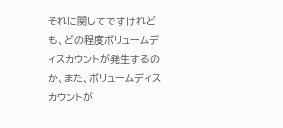それに関してですけれども、どの程度ボリュームディスカウントが発生するのか、また、ボリュームディスカウントが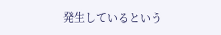発生しているという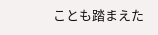ことも踏まえた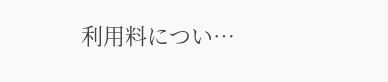利用料につい…